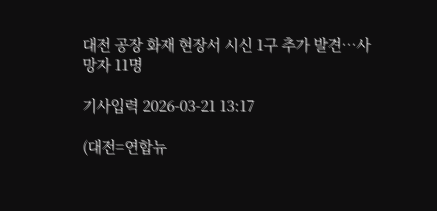대전 공장 화재 현장서 시신 1구 추가 발견…사망자 11명

기사입력 2026-03-21 13:17

(대전=연합뉴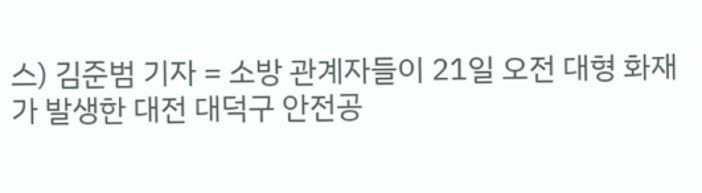스) 김준범 기자 = 소방 관계자들이 21일 오전 대형 화재가 발생한 대전 대덕구 안전공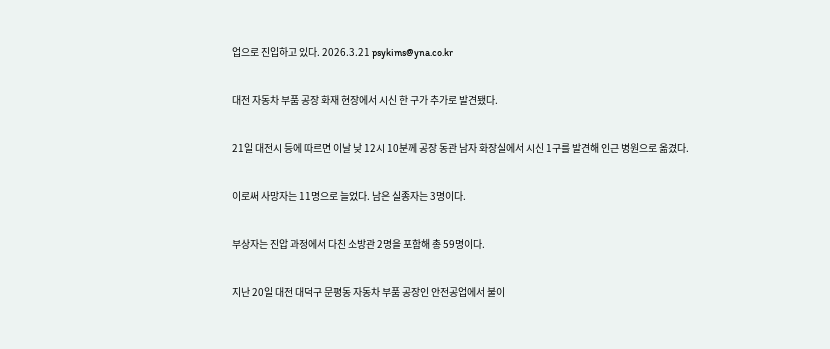업으로 진입하고 있다. 2026.3.21 psykims@yna.co.kr

대전 자동차 부품 공장 화재 현장에서 시신 한 구가 추가로 발견됐다.

21일 대전시 등에 따르면 이날 낮 12시 10분께 공장 동관 남자 화장실에서 시신 1구를 발견해 인근 병원으로 옮겼다.

이로써 사망자는 11명으로 늘었다. 남은 실종자는 3명이다.

부상자는 진압 과정에서 다친 소방관 2명을 포함해 총 59명이다.

지난 20일 대전 대덕구 문평동 자동차 부품 공장인 안전공업에서 불이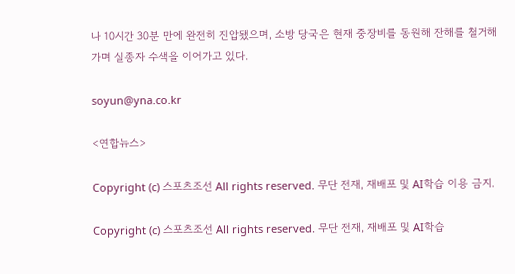나 10시간 30분 만에 완전히 진압됐으며, 소방 당국은 현재 중장비를 동원해 잔해를 철거해 가며 실종자 수색을 이어가고 있다.

soyun@yna.co.kr

<연합뉴스>

Copyright (c) 스포츠조선 All rights reserved. 무단 전재, 재배포 및 AI학습 이용 금지.

Copyright (c) 스포츠조선 All rights reserved. 무단 전재, 재배포 및 AI학습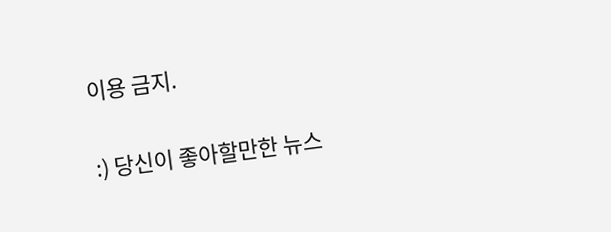이용 금지.

:) 당신이 좋아할만한 뉴스